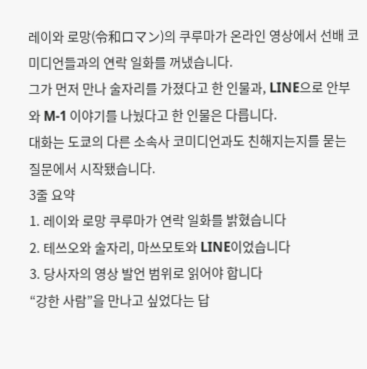레이와 로망(令和ロマン)의 쿠루마가 온라인 영상에서 선배 코미디언들과의 연락 일화를 꺼냈습니다.
그가 먼저 만나 술자리를 가졌다고 한 인물과, LINE으로 안부와 M-1 이야기를 나눴다고 한 인물은 다릅니다.
대화는 도쿄의 다른 소속사 코미디언과도 친해지는지를 묻는 질문에서 시작됐습니다.
3줄 요약
1. 레이와 로망 쿠루마가 연락 일화를 밝혔습니다
2. 테쓰오와 술자리, 마쓰모토와 LINE이었습니다
3. 당사자의 영상 발언 범위로 읽어야 합니다
“강한 사람”을 만나고 싶었다는 답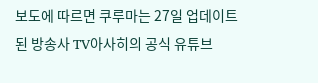보도에 따르면 쿠루마는 27일 업데이트된 방송사 TV아사히의 공식 유튜브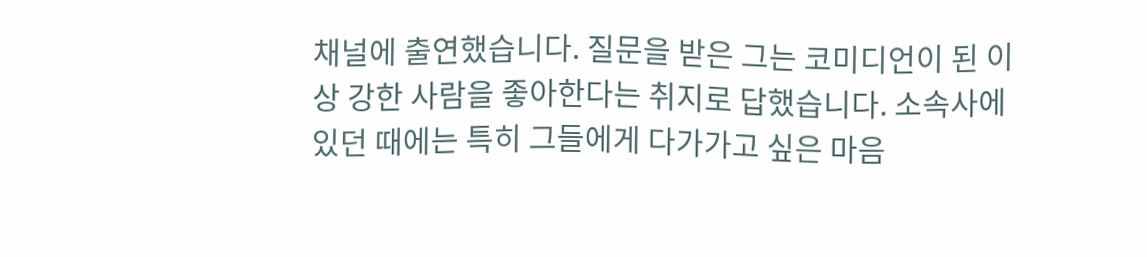채널에 출연했습니다. 질문을 받은 그는 코미디언이 된 이상 강한 사람을 좋아한다는 취지로 답했습니다. 소속사에 있던 때에는 특히 그들에게 다가가고 싶은 마음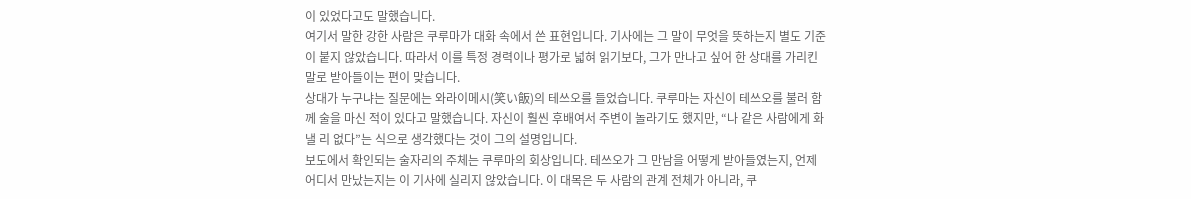이 있었다고도 말했습니다.
여기서 말한 강한 사람은 쿠루마가 대화 속에서 쓴 표현입니다. 기사에는 그 말이 무엇을 뜻하는지 별도 기준이 붙지 않았습니다. 따라서 이를 특정 경력이나 평가로 넓혀 읽기보다, 그가 만나고 싶어 한 상대를 가리킨 말로 받아들이는 편이 맞습니다.
상대가 누구냐는 질문에는 와라이메시(笑い飯)의 테쓰오를 들었습니다. 쿠루마는 자신이 테쓰오를 불러 함께 술을 마신 적이 있다고 말했습니다. 자신이 훨씬 후배여서 주변이 놀라기도 했지만, “나 같은 사람에게 화낼 리 없다”는 식으로 생각했다는 것이 그의 설명입니다.
보도에서 확인되는 술자리의 주체는 쿠루마의 회상입니다. 테쓰오가 그 만남을 어떻게 받아들였는지, 언제 어디서 만났는지는 이 기사에 실리지 않았습니다. 이 대목은 두 사람의 관계 전체가 아니라, 쿠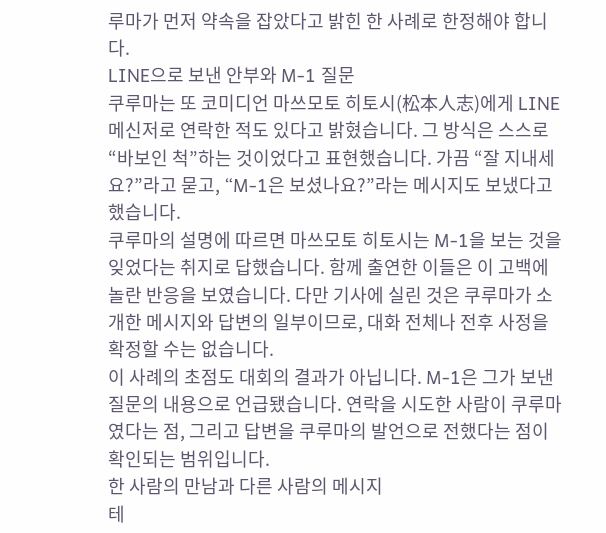루마가 먼저 약속을 잡았다고 밝힌 한 사례로 한정해야 합니다.
LINE으로 보낸 안부와 M-1 질문
쿠루마는 또 코미디언 마쓰모토 히토시(松本人志)에게 LINE 메신저로 연락한 적도 있다고 밝혔습니다. 그 방식은 스스로 “바보인 척”하는 것이었다고 표현했습니다. 가끔 “잘 지내세요?”라고 묻고, “M-1은 보셨나요?”라는 메시지도 보냈다고 했습니다.
쿠루마의 설명에 따르면 마쓰모토 히토시는 M-1을 보는 것을 잊었다는 취지로 답했습니다. 함께 출연한 이들은 이 고백에 놀란 반응을 보였습니다. 다만 기사에 실린 것은 쿠루마가 소개한 메시지와 답변의 일부이므로, 대화 전체나 전후 사정을 확정할 수는 없습니다.
이 사례의 초점도 대회의 결과가 아닙니다. M-1은 그가 보낸 질문의 내용으로 언급됐습니다. 연락을 시도한 사람이 쿠루마였다는 점, 그리고 답변을 쿠루마의 발언으로 전했다는 점이 확인되는 범위입니다.
한 사람의 만남과 다른 사람의 메시지
테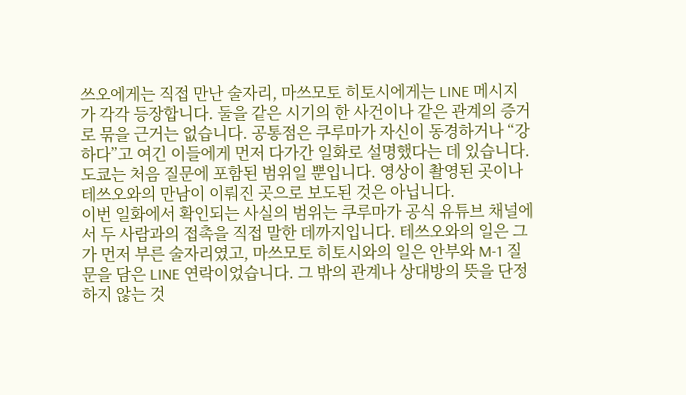쓰오에게는 직접 만난 술자리, 마쓰모토 히토시에게는 LINE 메시지가 각각 등장합니다. 둘을 같은 시기의 한 사건이나 같은 관계의 증거로 묶을 근거는 없습니다. 공통점은 쿠루마가 자신이 동경하거나 “강하다”고 여긴 이들에게 먼저 다가간 일화로 설명했다는 데 있습니다.
도쿄는 처음 질문에 포함된 범위일 뿐입니다. 영상이 촬영된 곳이나 테쓰오와의 만남이 이뤄진 곳으로 보도된 것은 아닙니다.
이번 일화에서 확인되는 사실의 범위는 쿠루마가 공식 유튜브 채널에서 두 사람과의 접촉을 직접 말한 데까지입니다. 테쓰오와의 일은 그가 먼저 부른 술자리였고, 마쓰모토 히토시와의 일은 안부와 M-1 질문을 담은 LINE 연락이었습니다. 그 밖의 관계나 상대방의 뜻을 단정하지 않는 것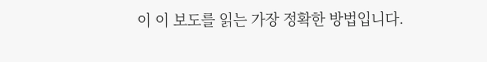이 이 보도를 읽는 가장 정확한 방법입니다.